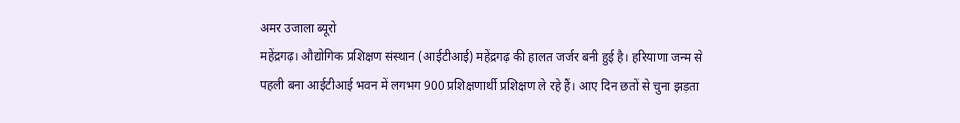अमर उजाला ब्यूरो
महेंद्रगढ़। औद्योगिक प्रशिक्षण संस्थान (आईटीआई) महेंद्रगढ़ की हालत जर्जर बनी हुई है। हरियाणा जन्म से पहली बना आईटीआई भवन में लगभग 900 प्रशिक्षणार्थी प्रशिक्षण ले रहे हैं। आए दिन छतों से चुना झड़ता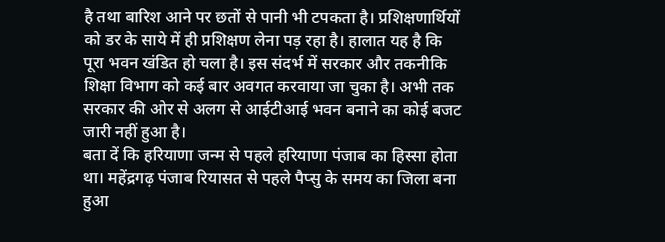है तथा बारिश आने पर छतों से पानी भी टपकता है। प्रशिक्षणार्थियों को डर के साये में ही प्रशिक्षण लेना पड़ रहा है। हालात यह है कि पूरा भवन खंडित हो चला है। इस संदर्भ में सरकार और तकनीकि शिक्षा विभाग को कई बार अवगत करवाया जा चुका है। अभी तक सरकार की ओर से अलग से आईटीआई भवन बनाने का कोई बजट जारी नहीं हुआ है।
बता दें कि हरियाणा जन्म से पहले हरियाणा पंजाब का हिस्सा होता था। महेंद्रगढ़ पंजाब रियासत से पहले पैप्सु के समय का जिला बना हुआ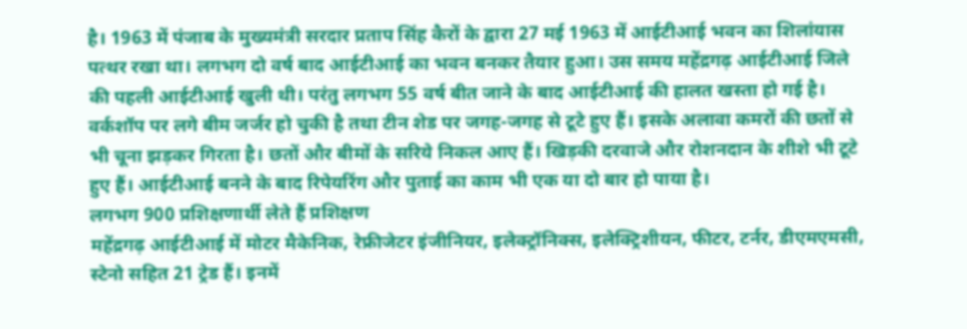है। 1963 में पंजाब के मुख्यमंत्री सरदार प्रताप सिंह कैरों के द्वारा 27 मई 1963 में आईटीआई भवन का शिलांयास पत्थर रखा था। लगभग दो वर्ष बाद आईटीआई का भवन बनकर तैयार हुआ। उस समय महेंद्रगढ़ आईटीआई जिले की पहली आईटीआई खुली थी। परंतु लगभग 55 वर्ष बीत जाने के बाद आईटीआई की हालत खस्ता हो गई है। वर्कशॉप पर लगे बीम जर्जर हो चुकी है तथा टीन शेड पर जगह-जगह से टूटे हुए हैं। इसके अलावा कमरों की छतों से भी चूना झड़कर गिरता है। छतों और बीमों के सरिये निकल आए हैं। खिड़की दरवाजे और रोशनदान के शीशे भी टूटे हुए हैं। आईटीआई बनने के बाद रिपेयरिंग और पुताई का काम भी एक या दो बार हो पाया है।
लगभग 900 प्रशिक्षणार्थी लेते हैं प्रशिक्षण
महेंद्रगढ़ आईटीआई में मोटर मैकेनिक, रेफ्रीजेटर इंजीनियर, इलेक्ट्रॉनिक्स, इलेक्ट्रिशीयन, फीटर, टर्नर, डीएमएमसी, स्टेनो सहित 21 ट्रेड हैं। इनमें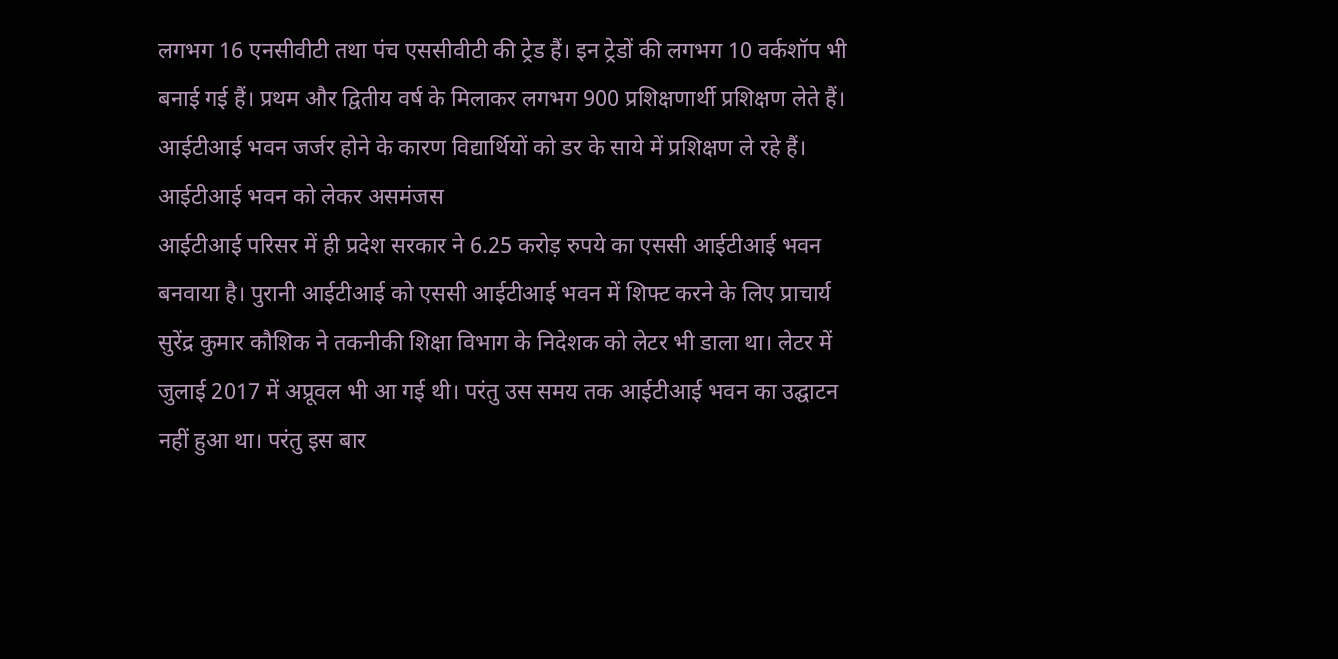लगभग 16 एनसीवीटी तथा पंच एससीवीटी की ट्रेड हैं। इन ट्रेडों की लगभग 10 वर्कशॉप भी बनाई गई हैं। प्रथम और द्वितीय वर्ष के मिलाकर लगभग 900 प्रशिक्षणार्थी प्रशिक्षण लेते हैं। आईटीआई भवन जर्जर होने के कारण विद्यार्थियों को डर के साये में प्रशिक्षण ले रहे हैं।
आईटीआई भवन को लेकर असमंजस
आईटीआई परिसर में ही प्रदेश सरकार ने 6.25 करोड़ रुपये का एससी आईटीआई भवन बनवाया है। पुरानी आईटीआई को एससी आईटीआई भवन में शिफ्ट करने के लिए प्राचार्य सुरेंद्र कुमार कौशिक ने तकनीकी शिक्षा विभाग के निदेशक को लेटर भी डाला था। लेटर में जुलाई 2017 में अप्रूवल भी आ गई थी। परंतु उस समय तक आईटीआई भवन का उद्घाटन नहीं हुआ था। परंतु इस बार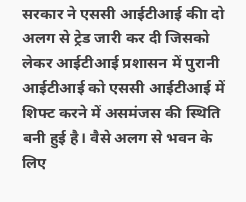सरकार ने एससी आईटीआई कीा दो अलग से ट्रेड जारी कर दी जिसको लेकर आईटीआई प्रशासन में पुरानी आईटीआई को एससी आईटीआई में शिफ्ट करने में असमंजस की स्थिति बनी हुई है। वैसे अलग से भवन के लिए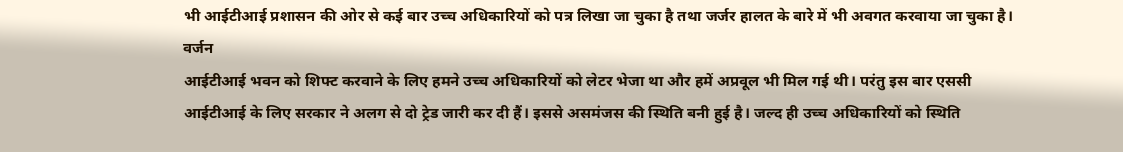भी आईटीआई प्रशासन की ओर से कई बार उच्च अधिकारियों को पत्र लिखा जा चुका है तथा जर्जर हालत के बारे में भी अवगत करवाया जा चुका है।
वर्जन
आईटीआई भवन को शिफ्ट करवाने के लिए हमने उच्च अधिकारियों को लेटर भेजा था और हमें अप्रवूल भी मिल गई थी। परंतु इस बार एससी आईटीआई के लिए सरकार ने अलग से दो ट्रेड जारी कर दी हैं। इससे असमंजस की स्थिति बनी हुई है। जल्द ही उच्च अधिकारियों को स्थिति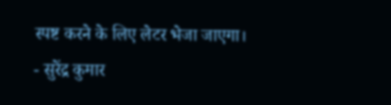स्पष्ट करने के लिए लेटर भेजा जाएगा।
- सुरेंद्र कुमार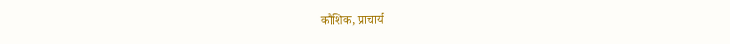कौशिक, प्राचार्य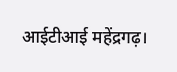आईटीआई महेंद्रगढ़।